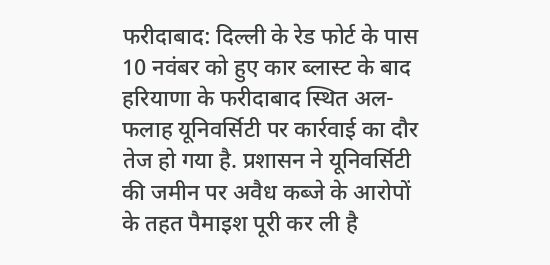फरीदाबाद: दिल्ली के रेड फोर्ट के पास 10 नवंबर को हुए कार ब्लास्ट के बाद हरियाणा के फरीदाबाद स्थित अल-फलाह यूनिवर्सिटी पर कार्रवाई का दौर तेज हो गया है. प्रशासन ने यूनिवर्सिटी की जमीन पर अवैध कब्जे के आरोपों के तहत पैमाइश पूरी कर ली है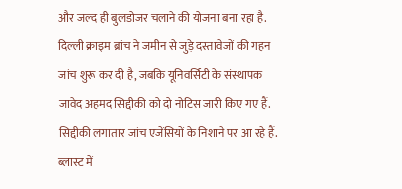और जल्द ही बुलडोजर चलाने की योजना बना रहा है.
दिल्ली क्राइम ब्रांच ने जमीन से जुड़े दस्तावेजों की गहन जांच शुरू कर दी है, जबकि यूनिवर्सिटी के संस्थापक जावेद अहमद सिद्दीकी को दो नोटिस जारी किए गए हैं. सिद्दीकी लगातार जांच एजेंसियों के निशाने पर आ रहे हैं. ब्लास्ट में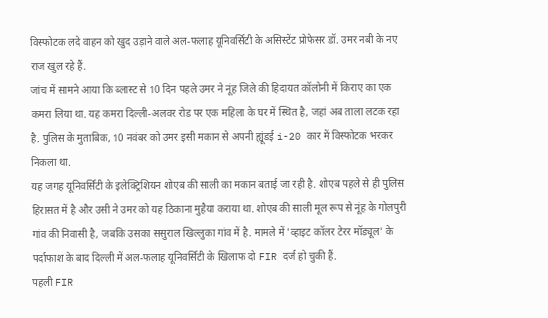विस्फोटक लदे वाहन को खुद उड़ाने वाले अल-फलाह यूनिवर्सिटी के असिस्टेंट प्रोफेसर डॉ. उमर नबी के नए राज खुल रहे हैं.
जांच में सामने आया कि ब्लास्ट से 10 दिन पहले उमर ने नूंह जिले की हिदायत कॉलोनी में किराए का एक कमरा लिया था. यह कमरा दिल्ली-अलवर रोड पर एक महिला के घर में स्थित है, जहां अब ताला लटक रहा है. पुलिस के मुताबिक, 10 नवंबर को उमर इसी मकान से अपनी ह्यूंडई i-20 कार में विस्फोटक भरकर निकला था.
यह जगह यूनिवर्सिटी के इलेक्ट्रिशियन शोएब की साली का मकान बताई जा रही है. शोएब पहले से ही पुलिस हिरासत में है और उसी ने उमर को यह ठिकाना मुहैया कराया था. शोएब की साली मूल रूप से नूंह के गोलपुरी गांव की निवासी है, जबकि उसका ससुराल खिल्लुका गांव में है. मामले में 'व्हाइट कॉलर टेरर मॉड्यूल' के पर्दाफाश के बाद दिल्ली में अल-फलाह यूनिवर्सिटी के खिलाफ दो FIR दर्ज हो चुकी हैं.
पहली FIR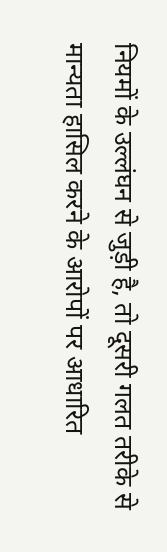नियमों के उल्लंघन से जुड़ी है, तो दूसरी गलत तरीके से मान्यता हासिल करने के आरोपों पर आधारित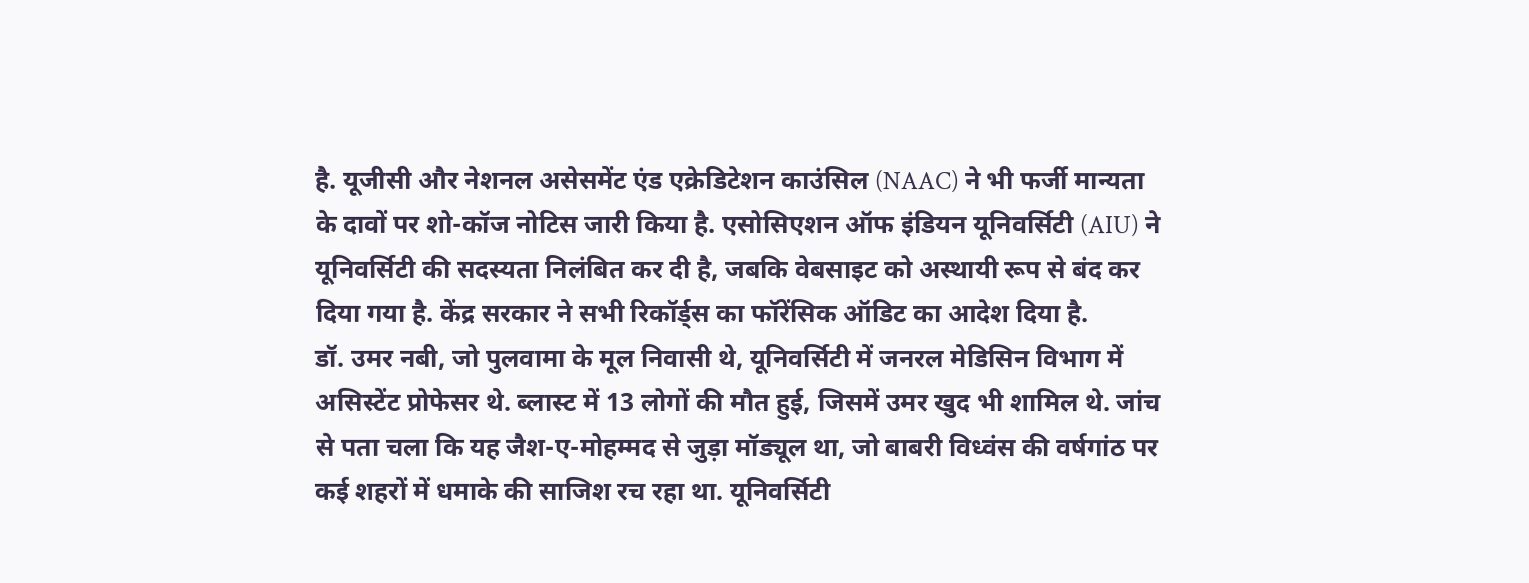है. यूजीसी और नेशनल असेसमेंट एंड एक्रेडिटेशन काउंसिल (NAAC) ने भी फर्जी मान्यता के दावों पर शो-कॉज नोटिस जारी किया है. एसोसिएशन ऑफ इंडियन यूनिवर्सिटी (AIU) ने यूनिवर्सिटी की सदस्यता निलंबित कर दी है, जबकि वेबसाइट को अस्थायी रूप से बंद कर दिया गया है. केंद्र सरकार ने सभी रिकॉर्ड्स का फॉरेंसिक ऑडिट का आदेश दिया है.
डॉ. उमर नबी, जो पुलवामा के मूल निवासी थे, यूनिवर्सिटी में जनरल मेडिसिन विभाग में असिस्टेंट प्रोफेसर थे. ब्लास्ट में 13 लोगों की मौत हुई, जिसमें उमर खुद भी शामिल थे. जांच से पता चला कि यह जैश-ए-मोहम्मद से जुड़ा मॉड्यूल था, जो बाबरी विध्वंस की वर्षगांठ पर कई शहरों में धमाके की साजिश रच रहा था. यूनिवर्सिटी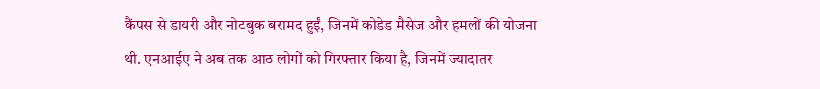कैंपस से डायरी और नोटबुक बरामद हुईं, जिनमें कोडेड मैसेज और हमलों की योजना थी. एनआईए ने अब तक आठ लोगों को गिरफ्तार किया है, जिनमें ज्यादातर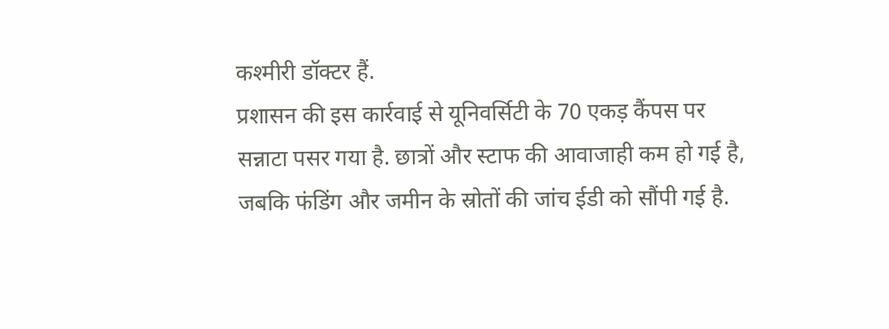कश्मीरी डॉक्टर हैं.
प्रशासन की इस कार्रवाई से यूनिवर्सिटी के 70 एकड़ कैंपस पर सन्नाटा पसर गया है. छात्रों और स्टाफ की आवाजाही कम हो गई है, जबकि फंडिंग और जमीन के स्रोतों की जांच ईडी को सौंपी गई है.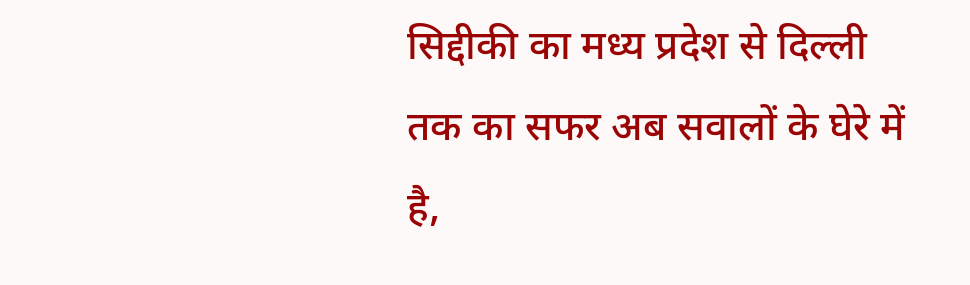सिद्दीकी का मध्य प्रदेश से दिल्ली तक का सफर अब सवालों के घेरे में है,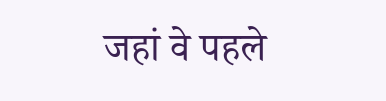जहां वे पहले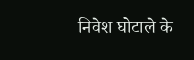निवेश घोटाले के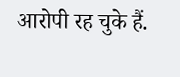आरोपी रह चुके हैं.